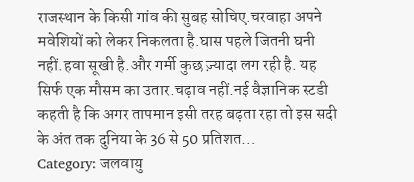राजस्थान के किसी गांव की सुबह सोचिए.चरवाहा अपने मवेशियों को लेकर निकलता है.घास पहले जितनी घनी नहीं.हवा सूखी है.और गर्मी कुछ ज़्यादा लग रही है. यह सिर्फ एक मौसम का उतार.चढ़ाव नहीं.नई वैज्ञानिक स्टडी कहती है कि अगर तापमान इसी तरह बढ़ता रहा तो इस सदी के अंत तक दुनिया के 36 से 50 प्रतिशत…
Category: जलवायु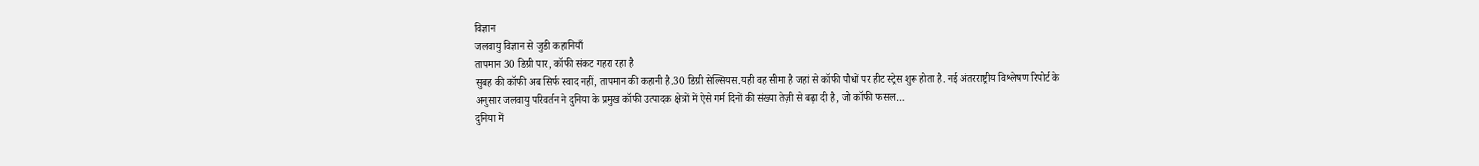विज्ञान
जलवायु विज्ञान से जुडी कहानियाँ
तापमान 30 डिग्री पार, कॉफी संकट गहरा रहा है
सुबह की कॉफी अब सिर्फ स्वाद नहीं, तापमान की कहानी है.30 डिग्री सेल्सियस.यही वह सीमा है जहां से कॉफी पौधों पर हीट स्ट्रेस शुरू होता है. नई अंतरराष्ट्रीय विश्लेषण रिपोर्ट के अनुसार जलवायु परिवर्तन ने दुनिया के प्रमुख कॉफी उत्पादक क्षेत्रों में ऐसे गर्म दिनों की संख्या तेज़ी से बढ़ा दी है, जो कॉफी फसल…
दुनिया में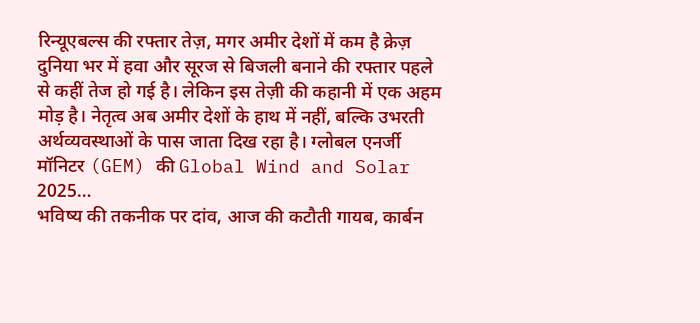रिन्यूएबल्स की रफ्तार तेज़, मगर अमीर देशों में कम है क्रेज़
दुनिया भर में हवा और सूरज से बिजली बनाने की रफ्तार पहले से कहीं तेज हो गई है। लेकिन इस तेज़ी की कहानी में एक अहम मोड़ है। नेतृत्व अब अमीर देशों के हाथ में नहीं, बल्कि उभरती अर्थव्यवस्थाओं के पास जाता दिख रहा है। ग्लोबल एनर्जी मॉनिटर (GEM) की Global Wind and Solar 2025…
भविष्य की तकनीक पर दांव, आज की कटौती गायब, कार्बन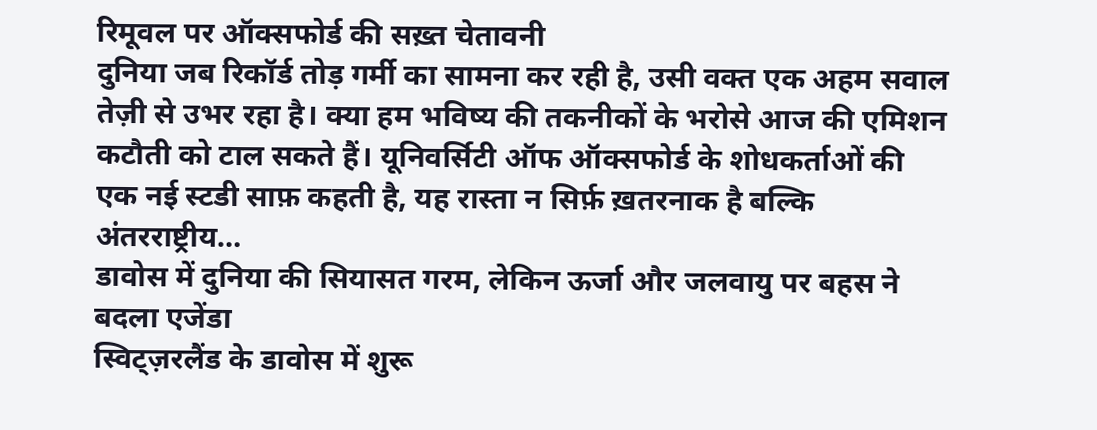रिमूवल पर ऑक्सफोर्ड की सख़्त चेतावनी
दुनिया जब रिकॉर्ड तोड़ गर्मी का सामना कर रही है, उसी वक्त एक अहम सवाल तेज़ी से उभर रहा है। क्या हम भविष्य की तकनीकों के भरोसे आज की एमिशन कटौती को टाल सकते हैं। यूनिवर्सिटी ऑफ ऑक्सफोर्ड के शोधकर्ताओं की एक नई स्टडी साफ़ कहती है, यह रास्ता न सिर्फ़ ख़तरनाक है बल्कि अंतरराष्ट्रीय…
डावोस में दुनिया की सियासत गरम, लेकिन ऊर्जा और जलवायु पर बहस ने बदला एजेंडा
स्विट्ज़रलैंड के डावोस में शुरू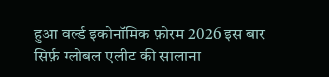हुआ वर्ल्ड इकोनॉमिक फ़ोरम 2026 इस बार सिर्फ़ ग्लोबल एलीट की सालाना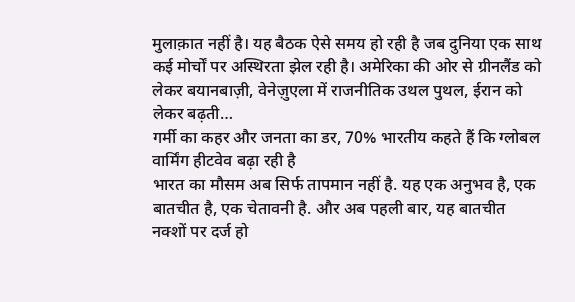मुलाक़ात नहीं है। यह बैठक ऐसे समय हो रही है जब दुनिया एक साथ कई मोर्चों पर अस्थिरता झेल रही है। अमेरिका की ओर से ग्रीनलैंड को लेकर बयानबाज़ी, वेनेज़ुएला में राजनीतिक उथल पुथल, ईरान को लेकर बढ़ती…
गर्मी का कहर और जनता का डर, 70% भारतीय कहते हैं कि ग्लोबल वार्मिंग हीटवेव बढ़ा रही है
भारत का मौसम अब सिर्फ तापमान नहीं है. यह एक अनुभव है, एक बातचीत है, एक चेतावनी है. और अब पहली बार, यह बातचीत नक्शों पर दर्ज हो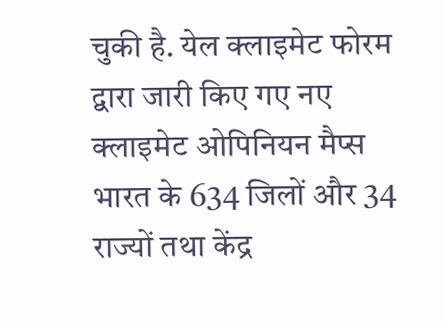चुकी है. येल क्लाइमेट फोरम द्वारा जारी किए गए नए क्लाइमेट ओपिनियन मैप्स भारत के 634 जिलों और 34 राज्यों तथा केंद्र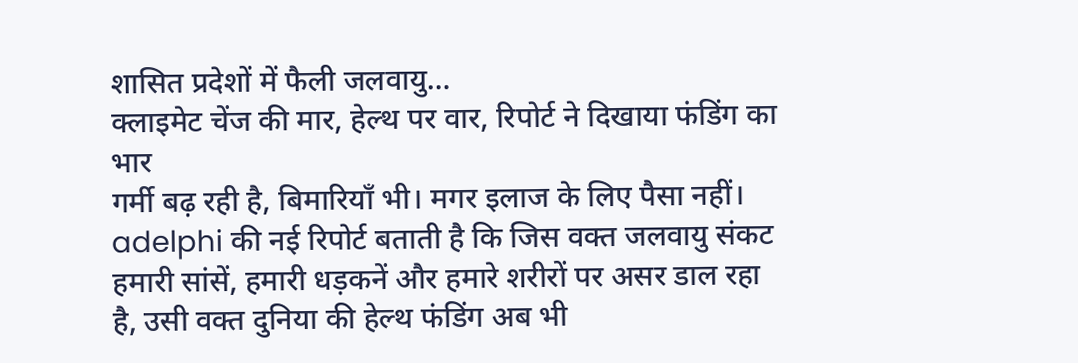शासित प्रदेशों में फैली जलवायु…
क्लाइमेट चेंज की मार, हेल्थ पर वार, रिपोर्ट ने दिखाया फंडिंग का भार
गर्मी बढ़ रही है, बिमारियाँ भी। मगर इलाज के लिए पैसा नहीं। adelphi की नई रिपोर्ट बताती है कि जिस वक्त जलवायु संकट हमारी सांसें, हमारी धड़कनें और हमारे शरीरों पर असर डाल रहा है, उसी वक्त दुनिया की हेल्थ फंडिंग अब भी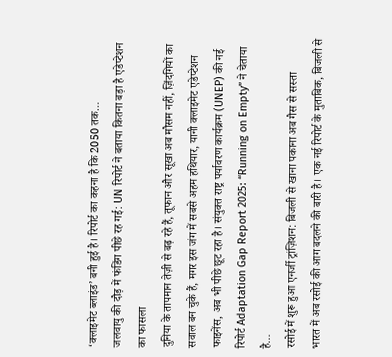‘क्लाइमेट ब्लाइंड’ बनी हुई है। रिपोर्ट का कहना है कि 2050 तक…
जलवायु की दौड़ में फंडिंग पीछे रह गई: UN रिपोर्ट ने बताया कितना बड़ा है एडेप्टेशन का फासला
दुनिया के तापमान तेज़ी से बढ़ रहे हैं, तूफान और सूखा अब मौसम नहीं, ज़िंदगियों का सवाल बन चुके हैं, मगर इस जंग में सबसे अहम हथियार, यानी क्लाइमेट एडेप्टेशन फाइनेंस, अब भी पीछे छूट रहा है। संयुक्त राष्ट्र पर्यावरण कार्यक्रम (UNEP) की नई रिपोर्ट Adaptation Gap Report 2025: “Running on Empty” ने चेताया है…
रसोई में शुरू हुआ एनर्जी ट्रांज़िशन: बिजली से खाना पकाना अब गैस से सस्ता
भारत में अब रसोई की आग बदलने की बारी है। एक नई रिपोर्ट के मुताबिक, बिजली से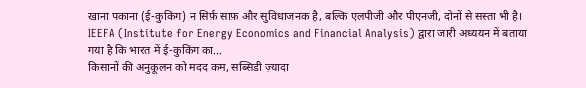खाना पकाना (ई-कुकिंग) न सिर्फ़ साफ़ और सुविधाजनक है, बल्कि एलपीजी और पीएनजी, दोनों से सस्ता भी है। IEEFA (Institute for Energy Economics and Financial Analysis) द्वारा जारी अध्ययन में बताया गया है कि भारत में ई-कुकिंग का…
किसानों की अनुकूलन को मदद कम, सब्सिडी ज़्यादा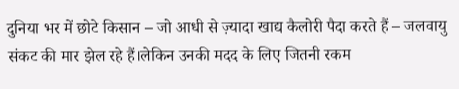दुनिया भर में छोटे किसान – जो आधी से ज़्यादा खाद्य कैलोरी पैदा करते हैं – जलवायु संकट की मार झेल रहे हैं।लेकिन उनकी मदद के लिए जितनी रकम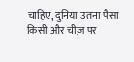चाहिए, दुनिया उतना पैसा किसी और चीज़ पर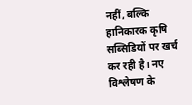नहीं, बल्कि हानिकारक कृषि सब्सिडियों पर खर्च कर रही है। नए विश्लेषण के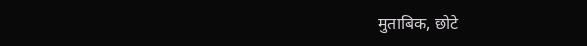मुताबिक, छोटे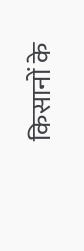किसानों के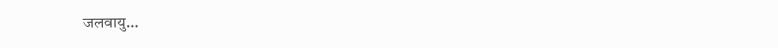जलवायु…